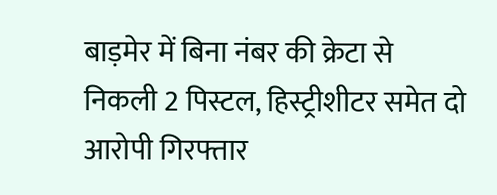बाड़मेर में बिना नंबर की क्रेटा से निकली 2 पिस्टल, हिस्ट्रीशीटर समेत दो आरोपी गिरफ्तार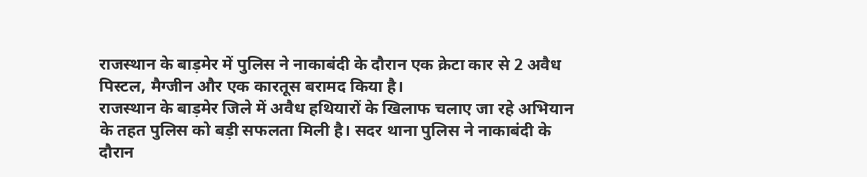राजस्थान के बाड़मेर में पुलिस ने नाकाबंदी के दौरान एक क्रेटा कार से 2 अवैध पिस्टल, मैग्जीन और एक कारतूस बरामद किया है।
राजस्थान के बाड़मेर जिले में अवैध हथियारों के खिलाफ चलाए जा रहे अभियान के तहत पुलिस को बड़ी सफलता मिली है। सदर थाना पुलिस ने नाकाबंदी के दौरान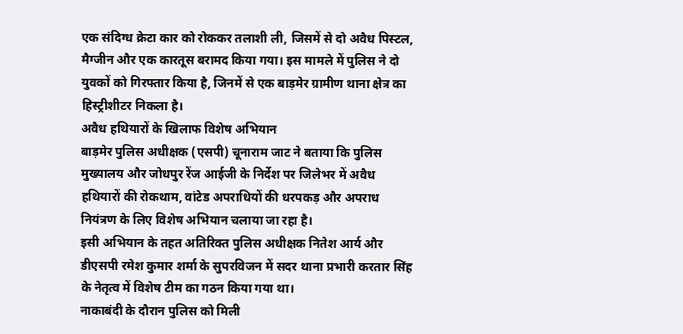एक संदिग्ध क्रेटा कार को रोककर तलाशी ली, जिसमें से दो अवैध पिस्टल, मैग्जीन और एक कारतूस बरामद किया गया। इस मामले में पुलिस ने दो युवकों को गिरफ्तार किया है, जिनमें से एक बाड़मेर ग्रामीण थाना क्षेत्र का हिस्ट्रीशीटर निकला है।
अवैध हथियारों के खिलाफ विशेष अभियान
बाड़मेर पुलिस अधीक्षक (एसपी) चूनाराम जाट ने बताया कि पुलिस मुख्यालय और जोधपुर रेंज आईजी के निर्देश पर जिलेभर में अवैध हथियारों की रोकथाम, वांटेड अपराधियों की धरपकड़ और अपराध नियंत्रण के लिए विशेष अभियान चलाया जा रहा है।
इसी अभियान के तहत अतिरिक्त पुलिस अधीक्षक नितेश आर्य और डीएसपी रमेश कुमार शर्मा के सुपरविजन में सदर थाना प्रभारी करतार सिंह के नेतृत्व में विशेष टीम का गठन किया गया था।
नाकाबंदी के दौरान पुलिस को मिली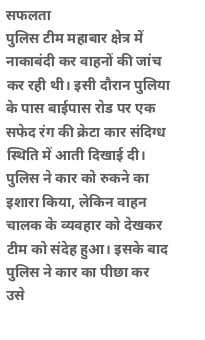सफलता
पुलिस टीम महाबार क्षेत्र में नाकाबंदी कर वाहनों की जांच कर रही थी। इसी दौरान पुलिया के पास बाईपास रोड पर एक सफेद रंग की क्रेटा कार संदिग्ध स्थिति में आती दिखाई दी।
पुलिस ने कार को रुकने का इशारा किया, लेकिन वाहन चालक के व्यवहार को देखकर टीम को संदेह हुआ। इसके बाद पुलिस ने कार का पीछा कर उसे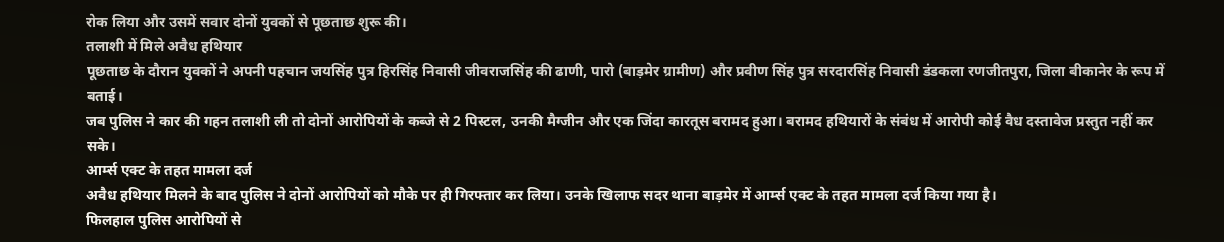रोक लिया और उसमें सवार दोनों युवकों से पूछताछ शुरू की।
तलाशी में मिले अवैध हथियार
पूछताछ के दौरान युवकों ने अपनी पहचान जयसिंह पुत्र हिरसिंह निवासी जीवराजसिंह की ढाणी, पारो (बाड़मेर ग्रामीण) और प्रवीण सिंह पुत्र सरदारसिंह निवासी डंडकला रणजीतपुरा, जिला बीकानेर के रूप में बताई।
जब पुलिस ने कार की गहन तलाशी ली तो दोनों आरोपियों के कब्जे से 2 पिस्टल, उनकी मैग्जीन और एक जिंदा कारतूस बरामद हुआ। बरामद हथियारों के संबंध में आरोपी कोई वैध दस्तावेज प्रस्तुत नहीं कर सके।
आर्म्स एक्ट के तहत मामला दर्ज
अवैध हथियार मिलने के बाद पुलिस ने दोनों आरोपियों को मौके पर ही गिरफ्तार कर लिया। उनके खिलाफ सदर थाना बाड़मेर में आर्म्स एक्ट के तहत मामला दर्ज किया गया है।
फिलहाल पुलिस आरोपियों से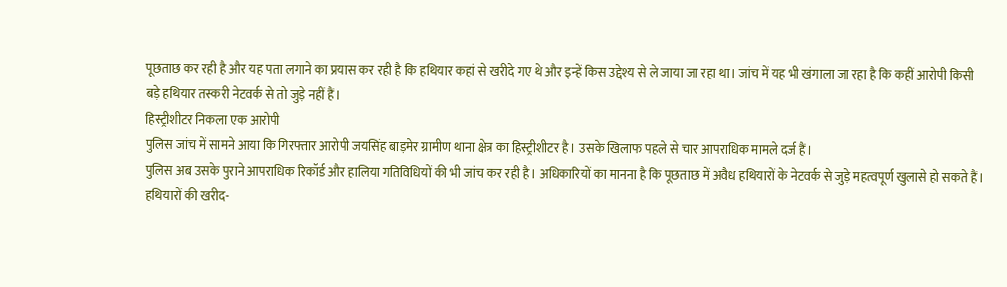पूछताछ कर रही है और यह पता लगाने का प्रयास कर रही है कि हथियार कहां से खरीदे गए थे और इन्हें किस उद्देश्य से ले जाया जा रहा था। जांच में यह भी खंगाला जा रहा है कि कहीं आरोपी किसी बड़े हथियार तस्करी नेटवर्क से तो जुड़े नहीं हैं।
हिस्ट्रीशीटर निकला एक आरोपी
पुलिस जांच में सामने आया कि गिरफ्तार आरोपी जयसिंह बाड़मेर ग्रामीण थाना क्षेत्र का हिस्ट्रीशीटर है। उसके खिलाफ पहले से चार आपराधिक मामले दर्ज हैं।
पुलिस अब उसके पुराने आपराधिक रिकॉर्ड और हालिया गतिविधियों की भी जांच कर रही है। अधिकारियों का मानना है कि पूछताछ में अवैध हथियारों के नेटवर्क से जुड़े महत्वपूर्ण खुलासे हो सकते हैं।
हथियारों की खरीद-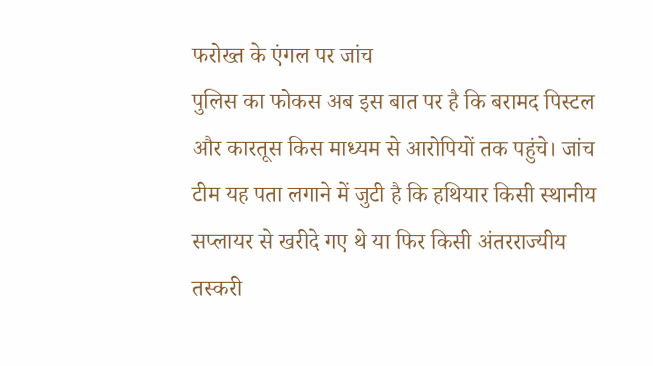फरोख्त के एंगल पर जांच
पुलिस का फोकस अब इस बात पर है कि बरामद पिस्टल और कारतूस किस माध्यम से आरोपियों तक पहुंचे। जांच टीम यह पता लगाने में जुटी है कि हथियार किसी स्थानीय सप्लायर से खरीदे गए थे या फिर किसी अंतरराज्यीय तस्करी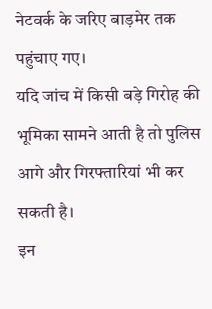नेटवर्क के जरिए बाड़मेर तक पहुंचाए गए।
यदि जांच में किसी बड़े गिरोह की भूमिका सामने आती है तो पुलिस आगे और गिरफ्तारियां भी कर सकती है।
इन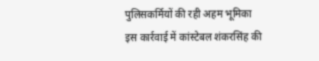पुलिसकर्मियों की रही अहम भूमिका
इस कार्रवाई में कांस्टेबल शंकरसिंह की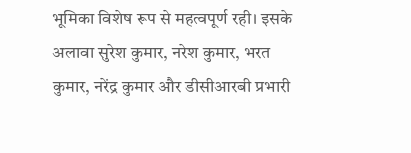भूमिका विशेष रूप से महत्वपूर्ण रही। इसके अलावा सुरेश कुमार, नरेश कुमार, भरत कुमार, नरेंद्र कुमार और डीसीआरबी प्रभारी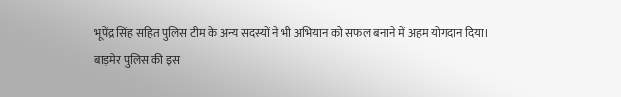भूपेंद्र सिंह सहित पुलिस टीम के अन्य सदस्यों ने भी अभियान को सफल बनाने में अहम योगदान दिया।
बाड़मेर पुलिस की इस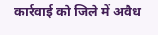कार्रवाई को जिले में अवैध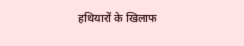हथियारों के खिलाफ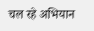चल रहे अभियान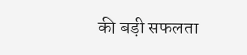की बड़ी सफलता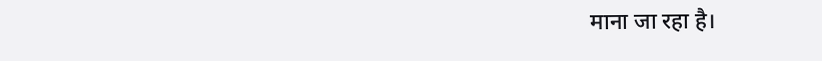माना जा रहा है।